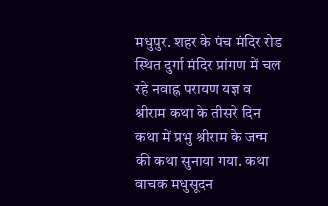मधुपुर. शहर के पंच मंदिर रोड स्थित दुर्गा मंदिर प्रांगण में चल रहे नवाह्न परायण यज्ञ व श्रीराम कथा के तीसरे दिन कथा में प्रभु श्रीराम के जन्म की कथा सुनाया गया. कथा वाचक मधुसूदन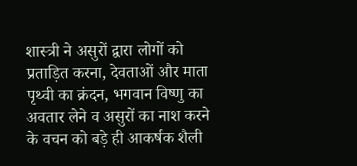शास्त्री ने असुरों द्वारा लोगों को प्रताड़ित करना, देवताओं और माता पृथ्वी का क्रंदन, भगवान विष्णु का अवतार लेने व असुरों का नाश करने के वचन को बड़े ही आकर्षक शैली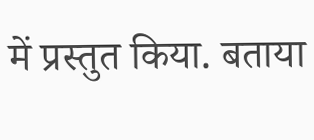में प्रस्तुत किया. बताया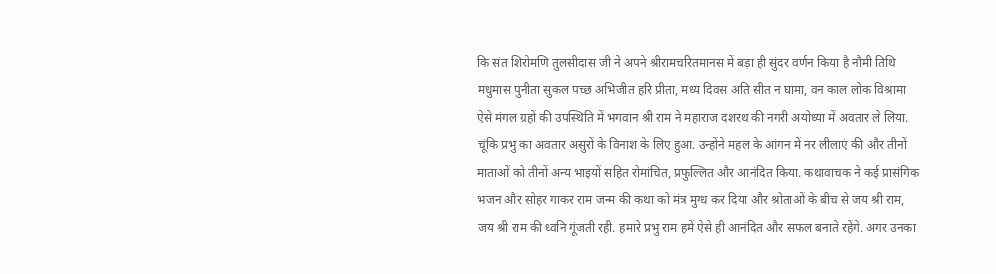कि संत शिरोमणि तुलसीदास जी ने अपने श्रीरामचरितमानस में बड़ा ही सुंदर वर्णन किया है नौमी तिथि मधुमास पुनीता सुकल पच्छ अभिजीत हरि प्रीता, मध्य दिवस अति सीत न घामा, वन काल लोक विश्रामा ऐसे मंगल ग्रहों की उपस्थिति में भगवान श्री राम ने महाराज दशरथ की नगरी अयोध्या में अवतार ले लिया. चूंकि प्रभु का अवतार असुरों के विनाश के लिए हुआ. उन्होंने महल के आंगन में नर लीलाएं की और तीनों माताओं को तीनों अन्य भाइयों सहित रोमांचित, प्रफुल्लित और आनंदित किया. कथावाचक ने कई प्रासंगिक भजन और सोहर गाकर राम जन्म की कथा को मंत्र मुग्ध कर दिया और श्रोताओं के बीच से जय श्री राम, जय श्री राम की ध्वनि गूंजती रही. हमारे प्रभु राम हमें ऐसे ही आनंदित और सफल बनाते रहेंगे. अगर उनका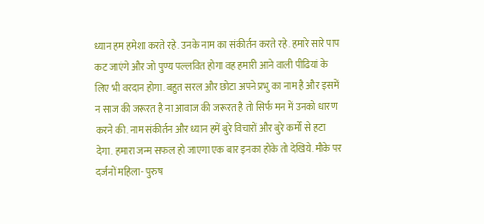ध्यान हम हमेशा करते रहे. उनके नाम का संकीर्तन करते रहे. हमारे सारे पाप कट जाएंगे और जो पुण्य पल्लवित होगा वह हमारी आने वाली पीढियां के लिए भी वरदान होगा. बहुत सरल और छोटा अपने प्रभु का नाम है और इसमें न साज की जरूरत है ना आवाज की जरूरत है तो सिर्फ मन में उनको धारण करने की. नाम संकीर्तन और ध्यान हमें बुरे विचारों और बुरे कर्मों से हटा देगा. हमारा जन्म सफल हो जाएगा एक बार इनका होके तो देखिये. मौके पर दर्जनों महिला- पुरुष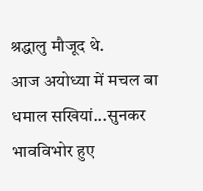श्रद्धालु मौजूद थे.
आज अयोध्या में मचल बा धमाल सखियां...सुनकर भावविभोर हुए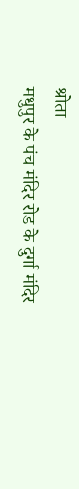श्रोता
मधुपुर के पंच मंदिर रोड के दुर्गा मंदिर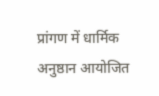प्रांगण में धार्मिक अनुष्ठान आयोजित